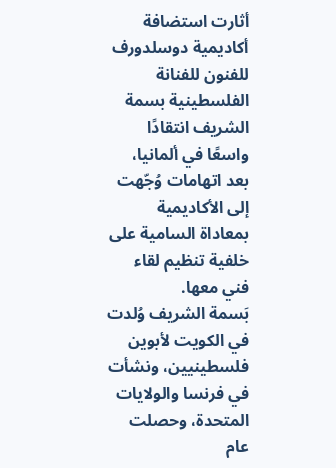أثارت استضافة أكاديمية دوسلدورف للفنون للفنانة الفلسطينية بسمة الشريف انتقادًا واسعًا في ألمانيا، بعد اتهامات وُجّهت إلى الأكاديمية بمعاداة السامية على خلفية تنظيم لقاء فني معها.
بَسمة الشريف وُلدت في الكويت لأبوين فلسطينيين، ونشأت في فرنسا والولايات المتحدة، وحصلت عام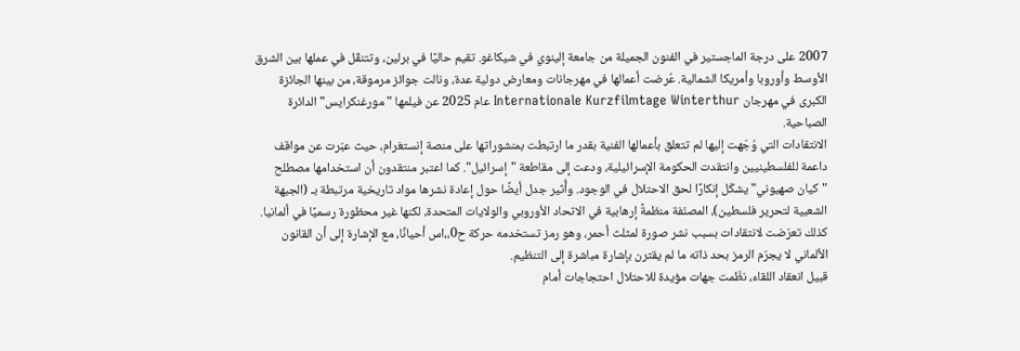2007 على درجة الماجستير في الفنون الجميلة من جامعة إلينوي في شيكاغو. تقيم حاليًا في برلين، وتتنقّل في عملها بين الشرق الأوسط وأوروبا وأمريكا الشمالية. عُرضت أعمالها في مهرجانات ومعارض دولية عدة، ونالت جوائز مرموقة، من بينها الجائزة الكبرى في مهرجان Internationale Kurzfilmtage Winterthur عام 2025 عن فيلمها "مورغنكرايس" الدائرة الصباحية.
الانتقادات التي وُجّهت إليها لم تتعلق بأعمالها الفنية بقدر ما ارتبطت بمنشوراتها على منصة إنستغرام، حيث عبّرت عن مواقف داعمة للفلسطينيين وانتقدت الحكومة الإسرائيلية، ودعت إلى مقاطعة "إسرائيل". كما اعتبر منتقدون أن استخدامها مصطلح "كيان صهيوني" يشكّل إنكارًا لحق الاحتلال في الوجود. وأُثير جدل أيضًا حول إعادة نشرها مواد تاريخية مرتبطة بـ (الجبهة الشعبية لتحرير فلسطين)، المصنّفة منظمةً إرهابية في الاتحاد الأوروبي والولايات المتحدة، لكنها غير محظورة رسميًا في ألمانيا. كذلك تعرّضت لانتقادات بسبب نشر صورة لمثلث أحمر، وهو رمز تستخدمه حركة ح0،،اس أحيانًا، مع الإشارة إلى أن القانون الألماني لا يجرّم الرمز بحد ذاته ما لم يقترن بإشارة مباشرة إلى التنظيم.
قبيل انعقاد اللقاء، نظّمت جهات مؤيدة للاحتلال احتجاجات أمام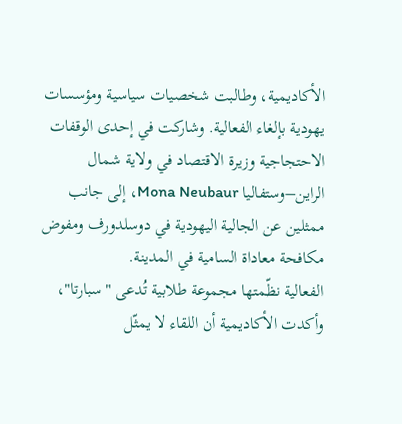الأكاديمية، وطالبت شخصيات سياسية ومؤسسات يهودية بإلغاء الفعالية. وشاركت في إحدى الوقفات الاحتجاجية وزيرة الاقتصاد في ولاية شمال الراين–وستفاليا Mona Neubaur، إلى جانب ممثلين عن الجالية اليهودية في دوسلدورف ومفوض مكافحة معاداة السامية في المدينة.
الفعالية نظّمتها مجموعة طلابية تُدعى "سبارتا"، وأكدت الأكاديمية أن اللقاء لا يمثّل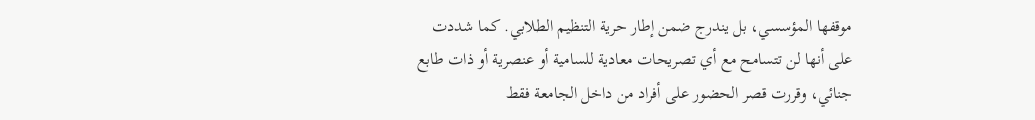موقفها المؤسسي، بل يندرج ضمن إطار حرية التنظيم الطلابي. كما شددت على أنها لن تتسامح مع أي تصريحات معادية للسامية أو عنصرية أو ذات طابع جنائي، وقررت قصر الحضور على أفراد من داخل الجامعة فقط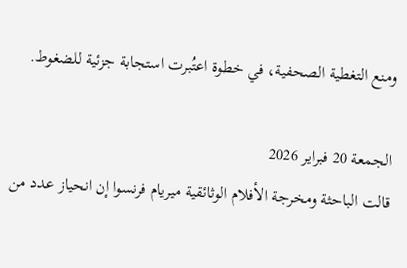ومنع التغطية الصحفية، في خطوة اعتُبرت استجابة جزئية للضغوط.

الجمعة 20 فبراير 2026
قالت الباحثة ومخرجة الأفلام الوثائقية ميريام فرنسوا إن انحياز عدد من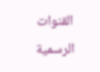القنوات الرسمية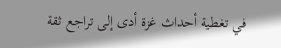في تغطية أحداث غزة أدى إلى تراجع ثقة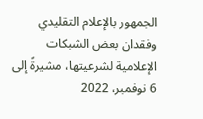الجمهور بالإعلام التقليدي وفقدان بعض الشبكات الإعلامية لشرعيتها، مشيرةً إلى
6 نوفمبر، 2022